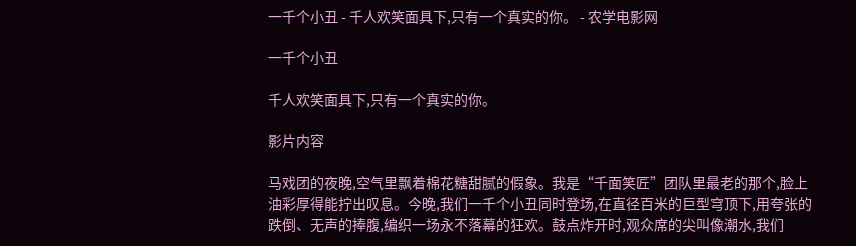一千个小丑 - 千人欢笑面具下,只有一个真实的你。 - 农学电影网

一千个小丑

千人欢笑面具下,只有一个真实的你。

影片内容

马戏团的夜晚,空气里飘着棉花糖甜腻的假象。我是“千面笑匠”团队里最老的那个,脸上油彩厚得能拧出叹息。今晚,我们一千个小丑同时登场,在直径百米的巨型穹顶下,用夸张的跌倒、无声的捧腹,编织一场永不落幕的狂欢。鼓点炸开时,观众席的尖叫像潮水,我们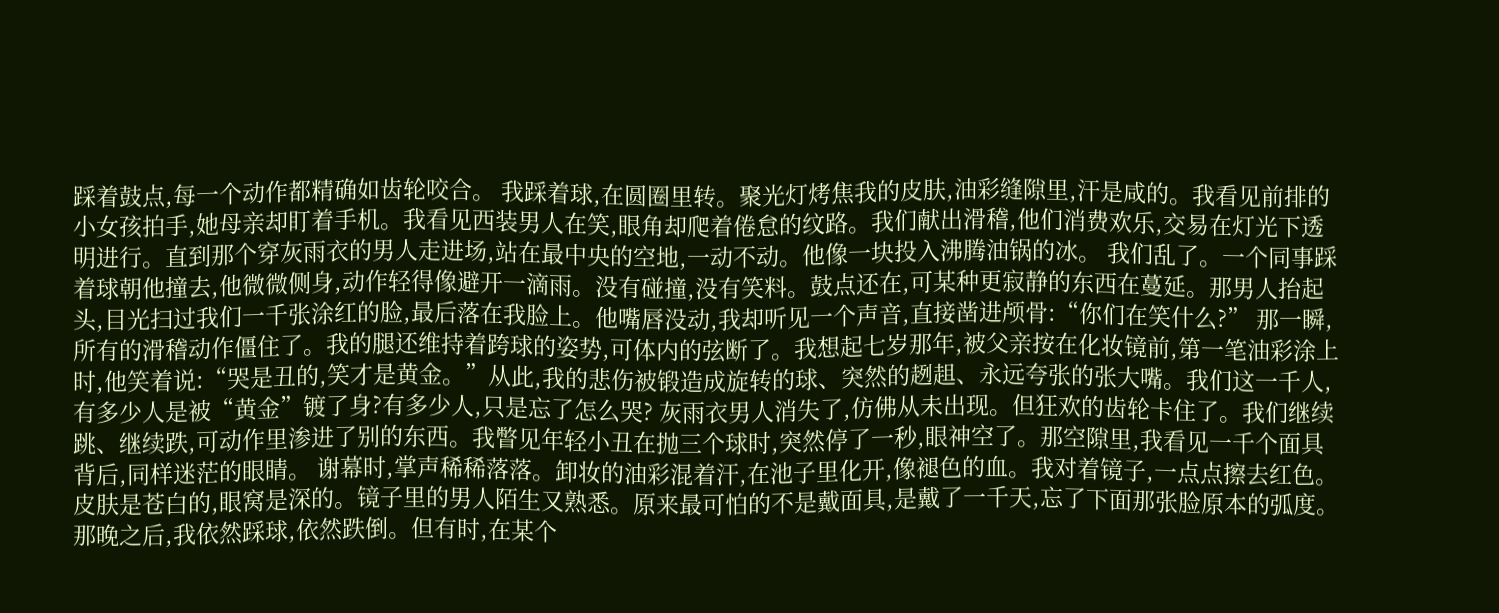踩着鼓点,每一个动作都精确如齿轮咬合。 我踩着球,在圆圈里转。聚光灯烤焦我的皮肤,油彩缝隙里,汗是咸的。我看见前排的小女孩拍手,她母亲却盯着手机。我看见西装男人在笑,眼角却爬着倦怠的纹路。我们献出滑稽,他们消费欢乐,交易在灯光下透明进行。直到那个穿灰雨衣的男人走进场,站在最中央的空地,一动不动。他像一块投入沸腾油锅的冰。 我们乱了。一个同事踩着球朝他撞去,他微微侧身,动作轻得像避开一滴雨。没有碰撞,没有笑料。鼓点还在,可某种更寂静的东西在蔓延。那男人抬起头,目光扫过我们一千张涂红的脸,最后落在我脸上。他嘴唇没动,我却听见一个声音,直接凿进颅骨:“你们在笑什么?” 那一瞬,所有的滑稽动作僵住了。我的腿还维持着跨球的姿势,可体内的弦断了。我想起七岁那年,被父亲按在化妆镜前,第一笔油彩涂上时,他笑着说:“哭是丑的,笑才是黄金。”从此,我的悲伤被锻造成旋转的球、突然的趔趄、永远夸张的张大嘴。我们这一千人,有多少人是被“黄金”镀了身?有多少人,只是忘了怎么哭? 灰雨衣男人消失了,仿佛从未出现。但狂欢的齿轮卡住了。我们继续跳、继续跌,可动作里渗进了别的东西。我瞥见年轻小丑在抛三个球时,突然停了一秒,眼神空了。那空隙里,我看见一千个面具背后,同样迷茫的眼睛。 谢幕时,掌声稀稀落落。卸妆的油彩混着汗,在池子里化开,像褪色的血。我对着镜子,一点点擦去红色。皮肤是苍白的,眼窝是深的。镜子里的男人陌生又熟悉。原来最可怕的不是戴面具,是戴了一千天,忘了下面那张脸原本的弧度。 那晚之后,我依然踩球,依然跌倒。但有时,在某个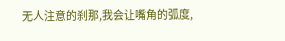无人注意的刹那,我会让嘴角的弧度,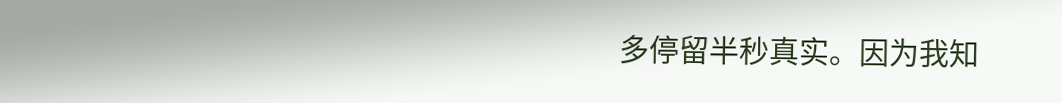多停留半秒真实。因为我知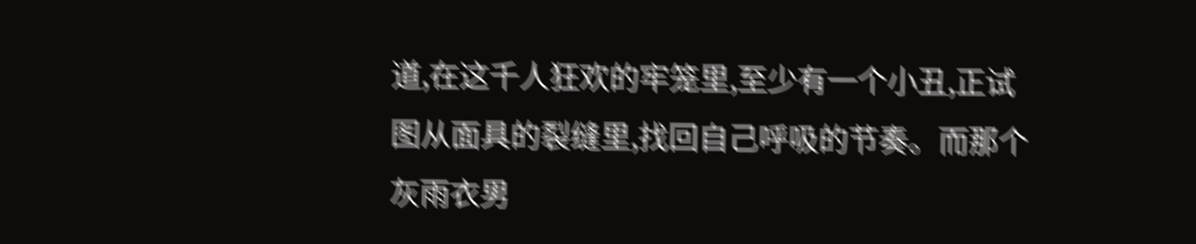道,在这千人狂欢的牢笼里,至少有一个小丑,正试图从面具的裂缝里,找回自己呼吸的节奏。而那个灰雨衣男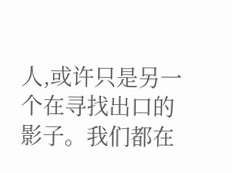人,或许只是另一个在寻找出口的影子。我们都在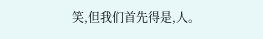笑,但我们首先得是,人。